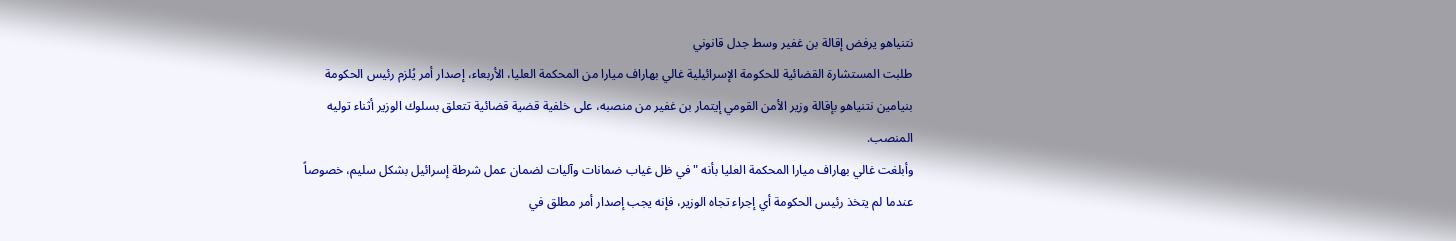نتنياهو يرفض إقالة بن غفير وسط جدل قانوني
طلبت المستشارة القضائية للحكومة الإسرائيلية غالي بهاراف ميارا من المحكمة العليا، الأربعاء، إصدار أمر يُلزم رئيس الحكومة بنيامين نتنياهو بإقالة وزير الأمن القومي إيتمار بن غفير من منصبه، على خلفية قضية قضائية تتعلق بسلوك الوزير أثناء توليه المنصب.
وأبلغت غالي بهاراف ميارا المحكمة العليا بأنه "في ظل غياب ضمانات وآليات لضمان عمل شرطة إسرائيل بشكل سليم، خصوصاً عندما لم يتخذ رئيس الحكومة أي إجراء تجاه الوزير، فإنه يجب إصدار أمر مطلق في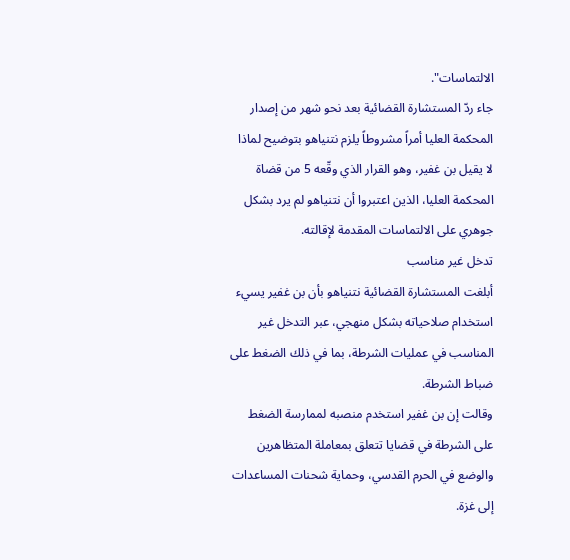الالتماسات".
جاء ردّ المستشارة القضائية بعد نحو شهر من إصدار المحكمة العليا أمراً مشروطاً يلزم نتنياهو بتوضيح لماذا لا يقيل بن غفير، وهو القرار الذي وقّعه 5 من قضاة المحكمة العليا، الذين اعتبروا أن نتنياهو لم يرد بشكل جوهري على الالتماسات المقدمة لإقالته.
تدخل غير مناسب
أبلغت المستشارة القضائية نتنياهو بأن بن غفير يسيء استخدام صلاحياته بشكل منهجي، عبر التدخل غير المناسب في عمليات الشرطة، بما في ذلك الضغط على ضباط الشرطة.
وقالت إن بن غفير استخدم منصبه لممارسة الضغط على الشرطة في قضايا تتعلق بمعاملة المتظاهرين والوضع في الحرم القدسي، وحماية شحنات المساعدات إلى غزة.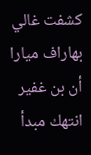كشفت غالي بهاراف ميارا أن بن غفير انتهك مبدأ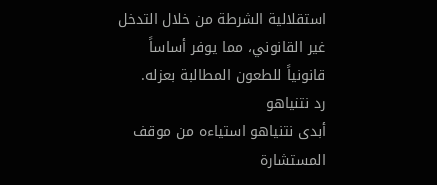استقلالية الشرطة من خلال التدخل غير القانوني، مما يوفر أساساً قانونياً للطعون المطالبة بعزله.
رد نتنياهو
أبدى نتنياهو استياءه من موقف المستشارة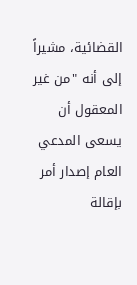القضائية، مشيراً إلى أنه "من غير المعقول أن يسعى المدعي العام إصدار أمر بإقالة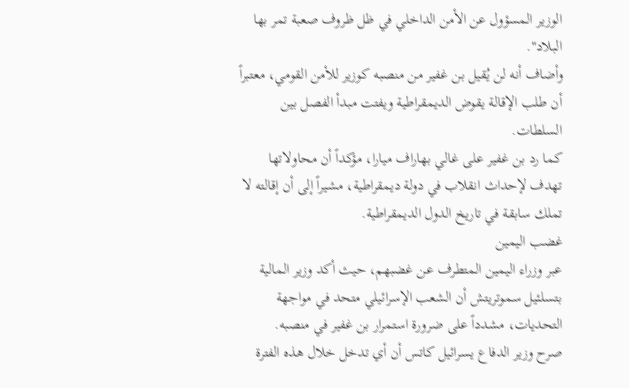الوزير المسؤول عن الأمن الداخلي في ظل ظروف صعبة تمر بها البلاد".
وأضاف أنه لن يُقيل بن غفير من منصبه كوزير للأمن القومي، معتبراً أن طلب الإقالة يقوض الديمقراطية ويفتت مبدأ الفصل بين السلطات.
كما رد بن غفير على غالي بهاراف ميارا، مؤكداً أن محاولاتها تهدف لإحداث انقلاب في دولة ديمقراطية، مشيراً إلى أن إقالته لا تملك سابقة في تاريخ الدول الديمقراطية.
غضب اليمين
عبر وزراء اليمين المتطرف عن غضبهم، حيث أكد وزير المالية بتسلئيل سموتريتش أن الشعب الإسرائيلي متحد في مواجهة التحديات، مشدداً على ضرورة استمرار بن غفير في منصبه.
صرح وزير الدفاع يسرائيل كاتس أن أي تدخل خلال هذه الفترة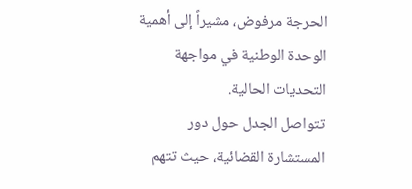الحرجة مرفوض، مشيراً إلى أهمية الوحدة الوطنية في مواجهة التحديات الحالية.
تتواصل الجدل حول دور المستشارة القضائية، حيث تتهم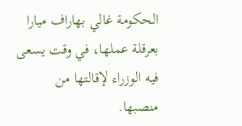الحكومة غالي بهاراف ميارا بعرقلة عملها، في وقت يسعى فيه الوزراء لإقالتها من منصبها.